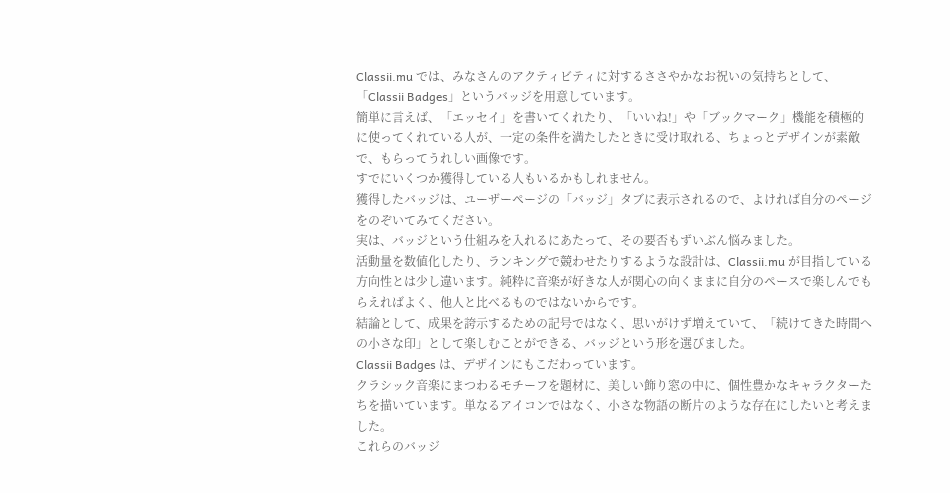Classii.mu では、みなさんのアクティビティに対するささやかなお祝いの気持ちとして、「Classii Badges」というバッジを用意しています。
簡単に言えば、「エッセイ」を書いてくれたり、「いいね!」や「ブックマーク」機能を積極的に使ってくれている人が、一定の条件を満たしたときに受け取れる、ちょっとデザインが素敵で、もらってうれしい画像です。
すでにいくつか獲得している人もいるかもしれません。
獲得したバッジは、ユーザーページの「バッジ」タブに表示されるので、よければ自分のページをのぞいてみてください。
実は、バッジという仕組みを入れるにあたって、その要否もずいぶん悩みました。
活動量を数値化したり、ランキングで競わせたりするような設計は、Classii.mu が目指している方向性とは少し違います。純粋に音楽が好きな人が関心の向くままに自分のペースで楽しんでもらえればよく、他人と比べるものではないからです。
結論として、成果を誇示するための記号ではなく、思いがけず増えていて、「続けてきた時間への小さな印」として楽しむことができる、バッジという形を選びました。
Classii Badges は、デザインにもこだわっています。
クラシック音楽にまつわるモチーフを題材に、美しい飾り窓の中に、個性豊かなキャラクターたちを描いています。単なるアイコンではなく、小さな物語の断片のような存在にしたいと考えました。
これらのバッジ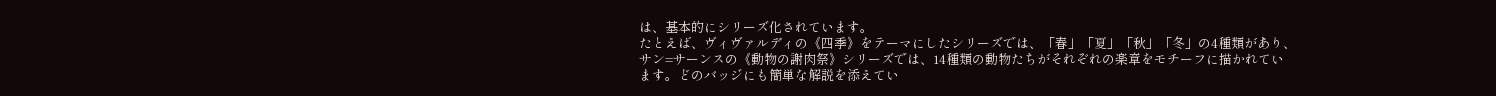は、基本的にシリーズ化されています。
たとえば、ヴィヴァルディの《四季》をテーマにしたシリーズでは、「春」「夏」「秋」「冬」の4種類があり、サン=サーンスの《動物の謝肉祭》シリーズでは、14種類の動物たちがそれぞれの楽章をモチーフに描かれています。どのバッジにも簡単な解説を添えてい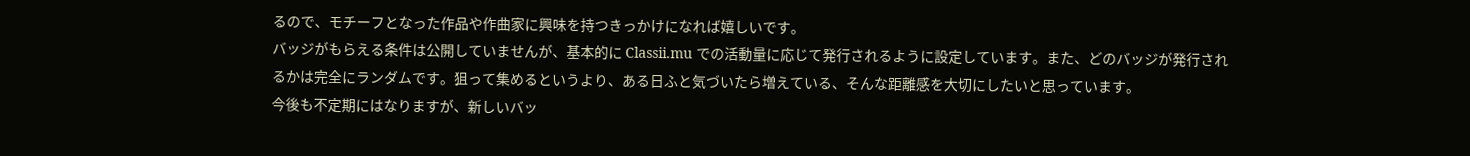るので、モチーフとなった作品や作曲家に興味を持つきっかけになれば嬉しいです。
バッジがもらえる条件は公開していませんが、基本的に Classii.mu での活動量に応じて発行されるように設定しています。また、どのバッジが発行されるかは完全にランダムです。狙って集めるというより、ある日ふと気づいたら増えている、そんな距離感を大切にしたいと思っています。
今後も不定期にはなりますが、新しいバッ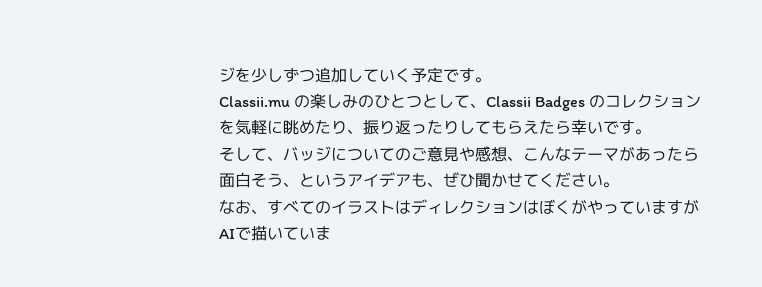ジを少しずつ追加していく予定です。
Classii.mu の楽しみのひとつとして、Classii Badges のコレクションを気軽に眺めたり、振り返ったりしてもらえたら幸いです。
そして、バッジについてのご意見や感想、こんなテーマがあったら面白そう、というアイデアも、ぜひ聞かせてください。
なお、すべてのイラストはディレクションはぼくがやっていますがAIで描いていま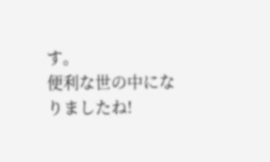す。
便利な世の中になりましたね!